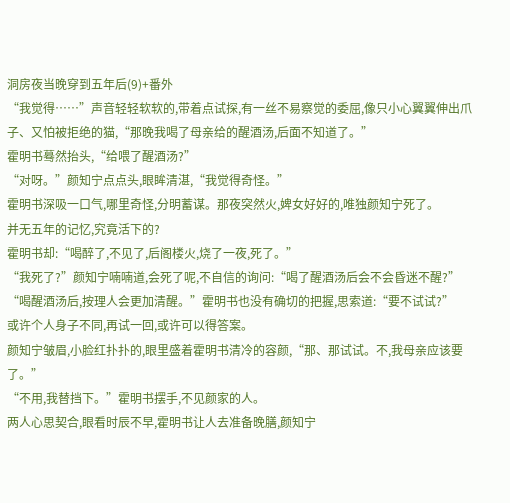洞房夜当晚穿到五年后(9)+番外
“我觉得……”声音轻轻软软的,带着点试探,有一丝不易察觉的委屈,像只小心翼翼伸出爪子、又怕被拒绝的猫,“那晚我喝了母亲给的醒酒汤,后面不知道了。”
霍明书蓦然抬头,“给喂了醒酒汤?”
“对呀。”颜知宁点点头,眼眸清湛,“我觉得奇怪。”
霍明书深吸一口气,哪里奇怪,分明蓄谋。那夜突然火,婢女好好的,唯独颜知宁死了。
并无五年的记忆,究竟活下的?
霍明书却:“喝醉了,不见了,后阁楼火,烧了一夜,死了。”
“我死了?”颜知宁喃喃道,会死了呢,不自信的询问:“喝了醒酒汤后会不会昏迷不醒?”
“喝醒酒汤后,按理人会更加清醒。”霍明书也没有确切的把握,思索道:“要不试试?”
或许个人身子不同,再试一回,或许可以得答案。
颜知宁皱眉,小脸红扑扑的,眼里盛着霍明书清冷的容颜,“那、那试试。不,我母亲应该要了。”
“不用,我替挡下。”霍明书摆手,不见颜家的人。
两人心思契合,眼看时辰不早,霍明书让人去准备晚膳,颜知宁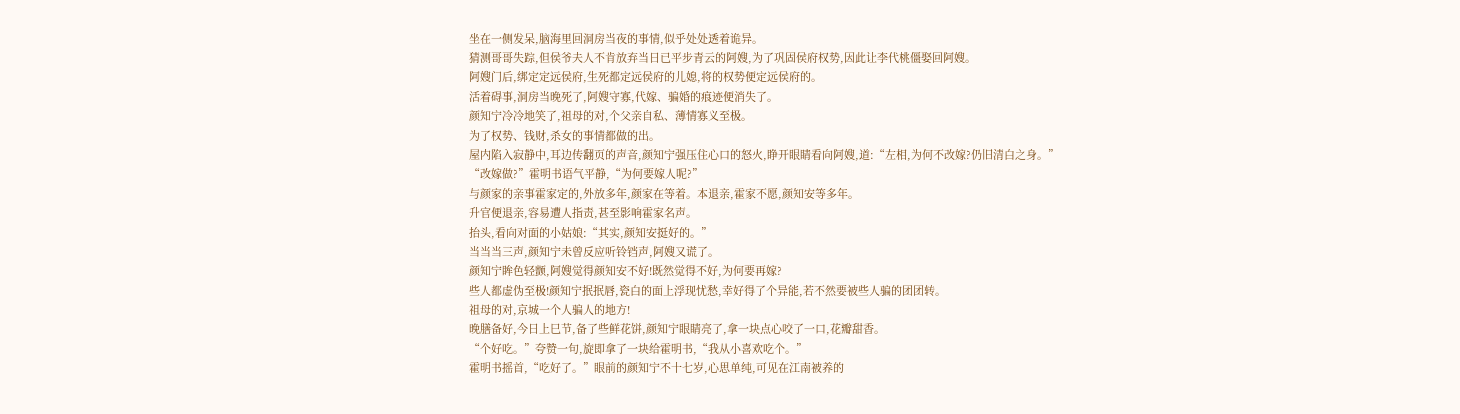坐在一侧发呆,脑海里回洞房当夜的事情,似乎处处透着诡异。
猜测哥哥失踪,但侯爷夫人不肯放弃当日已平步青云的阿嫂,为了巩固侯府权势,因此让李代桃僵娶回阿嫂。
阿嫂门后,绑定定远侯府,生死都定远侯府的儿媳,将的权势便定远侯府的。
活着碍事,洞房当晚死了,阿嫂守寡,代嫁、骗婚的痕迹便消失了。
颜知宁冷冷地笑了,祖母的对,个父亲自私、薄情寡义至极。
为了权势、钱财,杀女的事情都做的出。
屋内陷入寂静中,耳边传翻页的声音,颜知宁强压住心口的怒火,睁开眼睛看向阿嫂,道:“左相,为何不改嫁?仍旧清白之身。”
“改嫁做?”霍明书语气平静,“为何要嫁人呢?”
与颜家的亲事霍家定的,外放多年,颜家在等着。本退亲,霍家不愿,颜知安等多年。
升官便退亲,容易遭人指责,甚至影响霍家名声。
抬头,看向对面的小姑娘:“其实,颜知安挺好的。”
当当当三声,颜知宁未曾反应听铃铛声,阿嫂又谎了。
颜知宁眸色轻颤,阿嫂觉得颜知安不好!既然觉得不好,为何要再嫁?
些人都虚伪至极!颜知宁抿抿唇,瓷白的面上浮现忧愁,幸好得了个异能,若不然要被些人骗的团团转。
祖母的对,京城一个人骗人的地方!
晚膳备好,今日上巳节,备了些鲜花饼,颜知宁眼睛亮了,拿一块点心咬了一口,花瓣甜香。
“个好吃。”夸赞一句,旋即拿了一块给霍明书,“我从小喜欢吃个。”
霍明书摇首,“吃好了。”眼前的颜知宁不十七岁,心思单纯,可见在江南被养的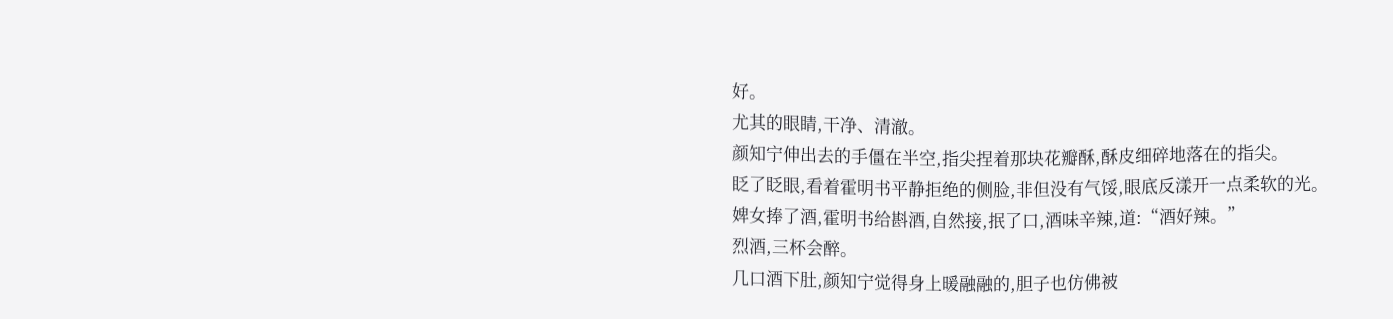好。
尤其的眼睛,干净、清澈。
颜知宁伸出去的手僵在半空,指尖捏着那块花瓣酥,酥皮细碎地落在的指尖。
眨了眨眼,看着霍明书平静拒绝的侧脸,非但没有气馁,眼底反漾开一点柔软的光。
婢女捧了酒,霍明书给斟酒,自然接,抿了口,酒味辛辣,道:“酒好辣。”
烈酒,三杯会醉。
几口酒下肚,颜知宁觉得身上暖融融的,胆子也仿佛被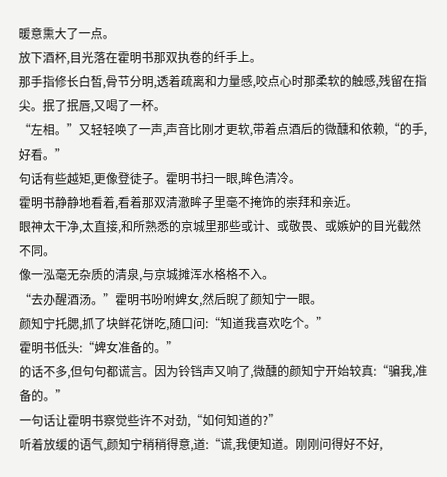暖意熏大了一点。
放下酒杯,目光落在霍明书那双执卷的纤手上。
那手指修长白皙,骨节分明,透着疏离和力量感,咬点心时那柔软的触感,残留在指尖。抿了抿唇,又喝了一杯。
“左相。”又轻轻唤了一声,声音比刚才更软,带着点酒后的微醺和依赖,“的手,好看。”
句话有些越矩,更像登徒子。霍明书扫一眼,眸色清冷。
霍明书静静地看着,看着那双清澈眸子里毫不掩饰的崇拜和亲近。
眼神太干净,太直接,和所熟悉的京城里那些或计、或敬畏、或嫉妒的目光截然不同。
像一泓毫无杂质的清泉,与京城摊浑水格格不入。
“去办醒酒汤。”霍明书吩咐婢女,然后睨了颜知宁一眼。
颜知宁托腮,抓了块鲜花饼吃,随口问:“知道我喜欢吃个。”
霍明书低头:“婢女准备的。”
的话不多,但句句都谎言。因为铃铛声又响了,微醺的颜知宁开始较真:“骗我,准备的。”
一句话让霍明书察觉些许不对劲,“如何知道的?”
听着放缓的语气,颜知宁稍稍得意,道:“谎,我便知道。刚刚问得好不好,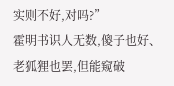实则不好,对吗?”
霍明书识人无数,傻子也好、老狐狸也罢,但能窥破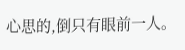心思的,倒只有眼前一人。